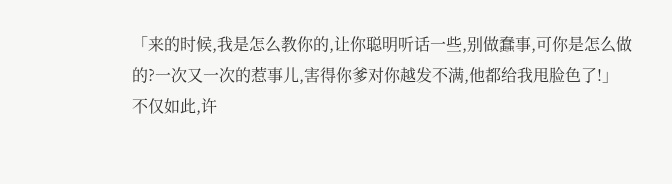「来的时候,我是怎么教你的,让你聪明听话一些,别做蠢事,可你是怎么做的?一次又一次的惹事儿,害得你爹对你越发不满,他都给我甩脸色了!」
不仅如此,许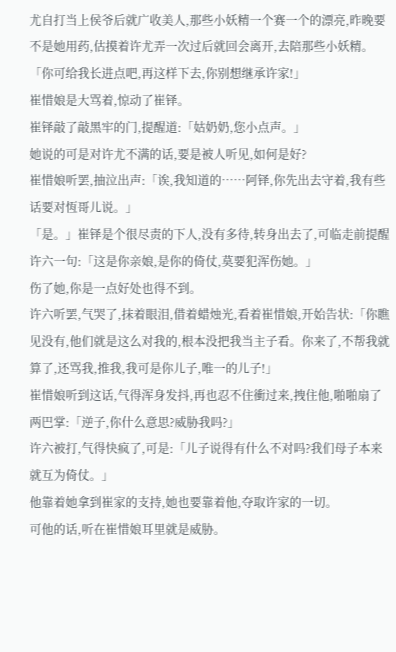尤自打当上侯爷后就广收美人,那些小妖精一个赛一个的漂亮,昨晚要不是她用药,估摸着许尤弄一次过后就回会离开,去陪那些小妖精。
「你可给我长进点吧,再这样下去,你别想继承许家!」
崔惜娘是大骂着,惊动了崔铎。
崔铎敲了敲黑牢的门,提醒道:「姑奶奶,您小点声。」
她说的可是对许尤不满的话,要是被人听见,如何是好?
崔惜娘听罢,抽泣出声:「诶,我知道的……阿铎,你先出去守着,我有些话要对恆哥儿说。」
「是。」崔铎是个很尽责的下人,没有多待,转身出去了,可临走前提醒许六一句:「这是你亲娘,是你的倚仗,莫要犯浑伤她。」
伤了她,你是一点好处也得不到。
许六听罢,气哭了,抹着眼泪,借着蜡烛光,看着崔惜娘,开始告状:「你瞧见没有,他们就是这么对我的,根本没把我当主子看。你来了,不帮我就算了,还骂我,推我,我可是你儿子,唯一的儿子!」
崔惜娘听到这话,气得浑身发抖,再也忍不住衝过来,拽住他,啪啪扇了两巴掌:「逆子,你什么意思?威胁我吗?」
许六被打,气得快疯了,可是:「儿子说得有什么不对吗?我们母子本来就互为倚仗。」
他靠着她拿到崔家的支持,她也要靠着他,夺取许家的一切。
可他的话,听在崔惜娘耳里就是威胁。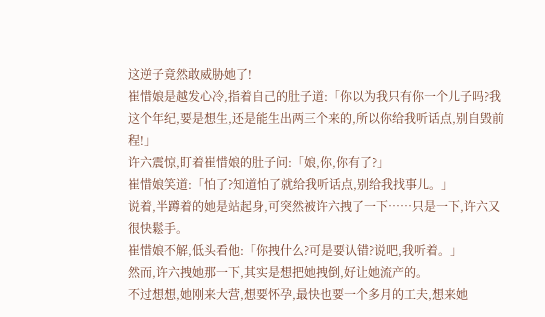这逆子竟然敢威胁她了!
崔惜娘是越发心冷,指着自己的肚子道:「你以为我只有你一个儿子吗?我这个年纪,要是想生,还是能生出两三个来的,所以你给我听话点,别自毁前程!」
许六震惊,盯着崔惜娘的肚子问:「娘,你,你有了?」
崔惜娘笑道:「怕了?知道怕了就给我听话点,别给我找事儿。」
说着,半蹲着的她是站起身,可突然被许六拽了一下……只是一下,许六又很快鬆手。
崔惜娘不解,低头看他:「你拽什么?可是要认错?说吧,我听着。」
然而,许六拽她那一下,其实是想把她拽倒,好让她流产的。
不过想想,她刚来大营,想要怀孕,最快也要一个多月的工夫,想来她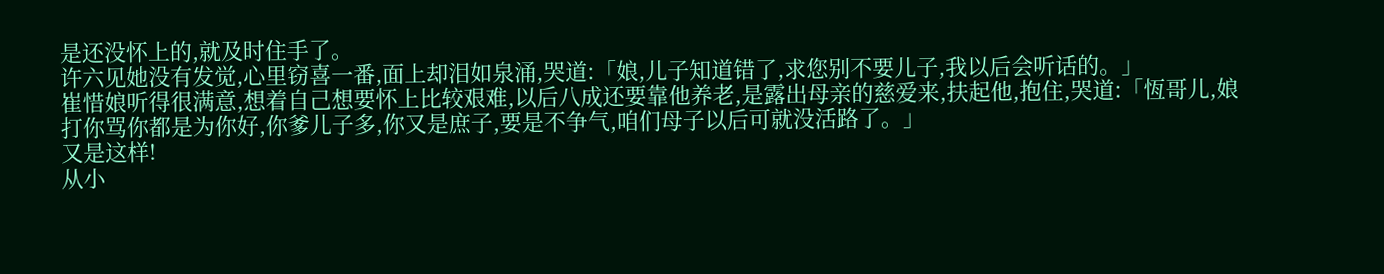是还没怀上的,就及时住手了。
许六见她没有发觉,心里窃喜一番,面上却泪如泉涌,哭道:「娘,儿子知道错了,求您别不要儿子,我以后会听话的。」
崔惜娘听得很满意,想着自己想要怀上比较艰难,以后八成还要靠他养老,是露出母亲的慈爱来,扶起他,抱住,哭道:「恆哥儿,娘打你骂你都是为你好,你爹儿子多,你又是庶子,要是不争气,咱们母子以后可就没活路了。」
又是这样!
从小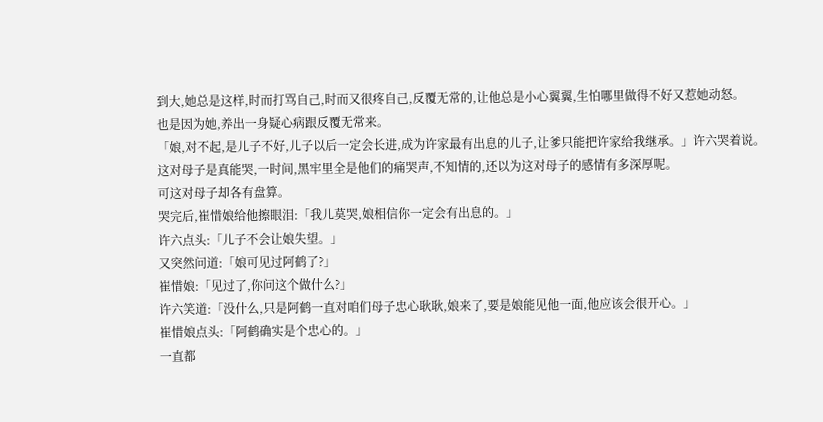到大,她总是这样,时而打骂自己,时而又很疼自己,反覆无常的,让他总是小心翼翼,生怕哪里做得不好又惹她动怒。
也是因为她,养出一身疑心病跟反覆无常来。
「娘,对不起,是儿子不好,儿子以后一定会长进,成为许家最有出息的儿子,让爹只能把许家给我继承。」许六哭着说。
这对母子是真能哭,一时间,黑牢里全是他们的痛哭声,不知情的,还以为这对母子的感情有多深厚呢。
可这对母子却各有盘算。
哭完后,崔惜娘给他擦眼泪:「我儿莫哭,娘相信你一定会有出息的。」
许六点头:「儿子不会让娘失望。」
又突然问道:「娘可见过阿鹤了?」
崔惜娘:「见过了,你问这个做什么?」
许六笑道:「没什么,只是阿鹤一直对咱们母子忠心耿耿,娘来了,要是娘能见他一面,他应该会很开心。」
崔惜娘点头:「阿鹤确实是个忠心的。」
一直都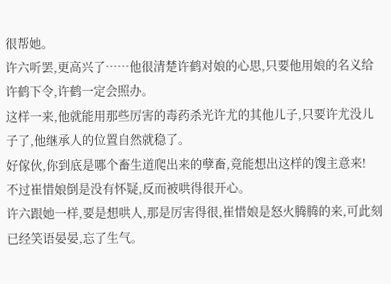很帮她。
许六听罢,更高兴了……他很清楚许鹤对娘的心思,只要他用娘的名义给许鹤下令,许鹤一定会照办。
这样一来,他就能用那些厉害的毒药杀光许尤的其他儿子,只要许尤没儿子了,他继承人的位置自然就稳了。
好傢伙,你到底是哪个畜生道爬出来的孽畜,竟能想出这样的馊主意来!
不过崔惜娘倒是没有怀疑,反而被哄得很开心。
许六跟她一样,要是想哄人,那是厉害得很,崔惜娘是怒火腾腾的来,可此刻已经笑语晏晏,忘了生气。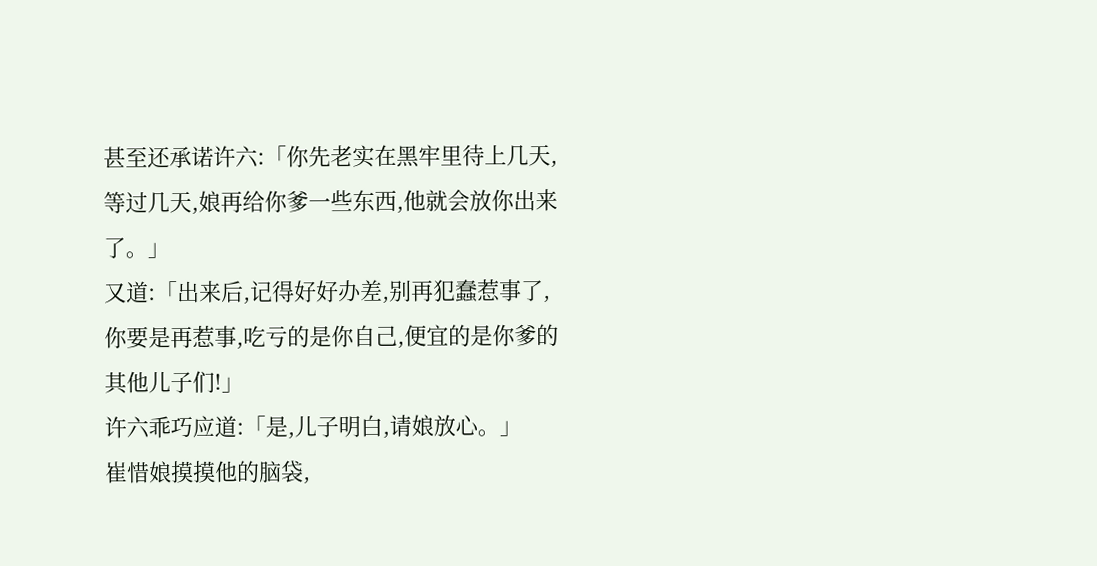甚至还承诺许六:「你先老实在黑牢里待上几天,等过几天,娘再给你爹一些东西,他就会放你出来了。」
又道:「出来后,记得好好办差,别再犯蠢惹事了,你要是再惹事,吃亏的是你自己,便宜的是你爹的其他儿子们!」
许六乖巧应道:「是,儿子明白,请娘放心。」
崔惜娘摸摸他的脑袋,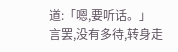道:「嗯,要听话。」
言罢,没有多待,转身走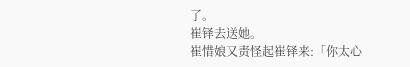了。
崔铎去送她。
崔惜娘又责怪起崔铎来:「你太心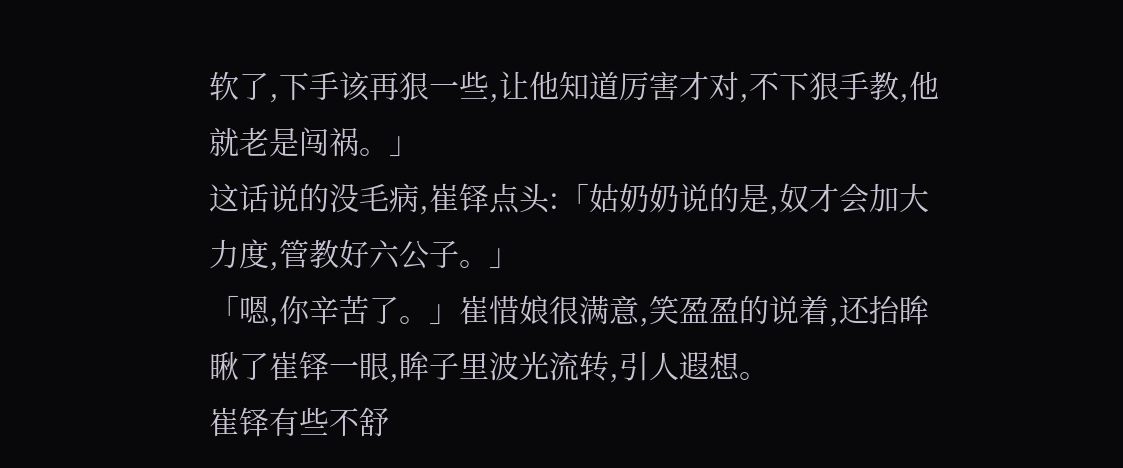软了,下手该再狠一些,让他知道厉害才对,不下狠手教,他就老是闯祸。」
这话说的没毛病,崔铎点头:「姑奶奶说的是,奴才会加大力度,管教好六公子。」
「嗯,你辛苦了。」崔惜娘很满意,笑盈盈的说着,还抬眸瞅了崔铎一眼,眸子里波光流转,引人遐想。
崔铎有些不舒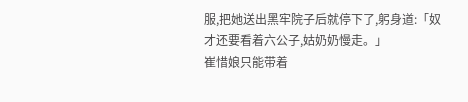服,把她送出黑牢院子后就停下了,躬身道:「奴才还要看着六公子,姑奶奶慢走。」
崔惜娘只能带着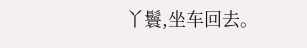丫鬟,坐车回去。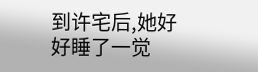到许宅后,她好好睡了一觉